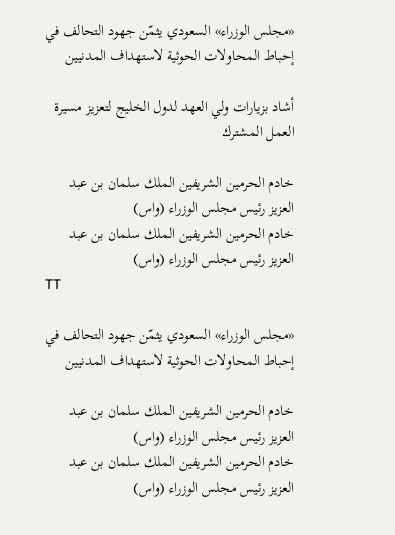«مجلس الوزراء» السعودي يثمّن جهود التحالف في إحباط المحاولات الحوثية لاستهداف المدنيين

أشاد بزيارات ولي العهد لدول الخليج لتعزيز مسيرة العمل المشترك

خادم الحرمين الشريفين الملك سلمان بن عبد العزيز رئيس مجلس الوزراء (واس)
خادم الحرمين الشريفين الملك سلمان بن عبد العزيز رئيس مجلس الوزراء (واس)
TT

«مجلس الوزراء» السعودي يثمّن جهود التحالف في إحباط المحاولات الحوثية لاستهداف المدنيين

خادم الحرمين الشريفين الملك سلمان بن عبد العزيز رئيس مجلس الوزراء (واس)
خادم الحرمين الشريفين الملك سلمان بن عبد العزيز رئيس مجلس الوزراء (واس)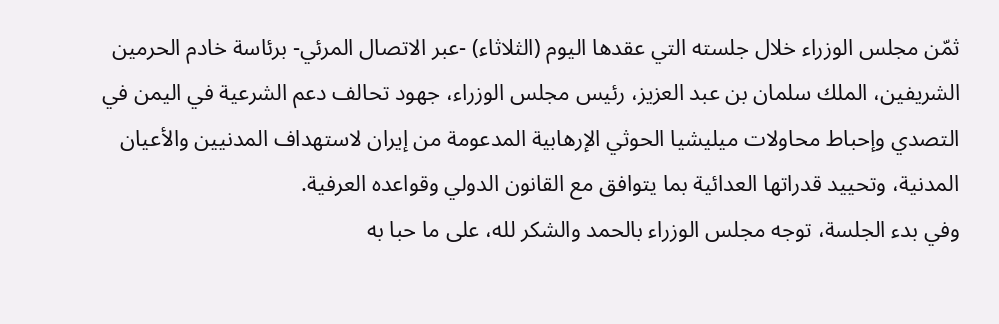ثمّن مجلس الوزراء خلال جلسته التي عقدها اليوم (الثلاثاء) -عبر الاتصال المرئي- برئاسة خادم الحرمين الشريفين، الملك سلمان بن عبد العزيز، رئيس مجلس الوزراء، جهود تحالف دعم الشرعية في اليمن في التصدي وإحباط محاولات ميليشيا الحوثي الإرهابية المدعومة من إيران لاستهداف المدنيين والأعيان المدنية، وتحييد قدراتها العدائية بما يتوافق مع القانون الدولي وقواعده العرفية.
وفي بدء الجلسة، توجه مجلس الوزراء بالحمد والشكر لله، على ما حبا به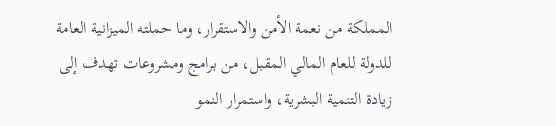المملكة من نعمة الأمن والاستقرار، وما حملته الميزانية العامة للدولة للعام المالي المقبل، من برامج ومشروعات تهدف إلى زيادة التنمية البشرية، واستمرار النمو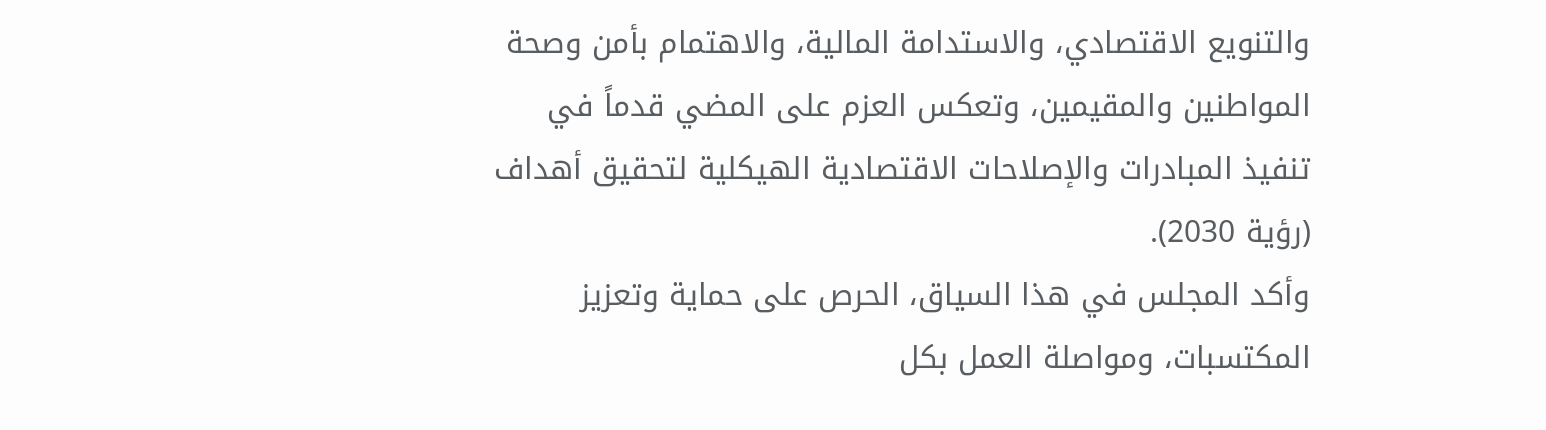والتنويع الاقتصادي، والاستدامة المالية، والاهتمام بأمن وصحة المواطنين والمقيمين، وتعكس العزم على المضي قدماً في تنفيذ المبادرات والإصلاحات الاقتصادية الهيكلية لتحقيق أهداف (رؤية 2030).
وأكد المجلس في هذا السياق، الحرص على حماية وتعزيز المكتسبات، ومواصلة العمل بكل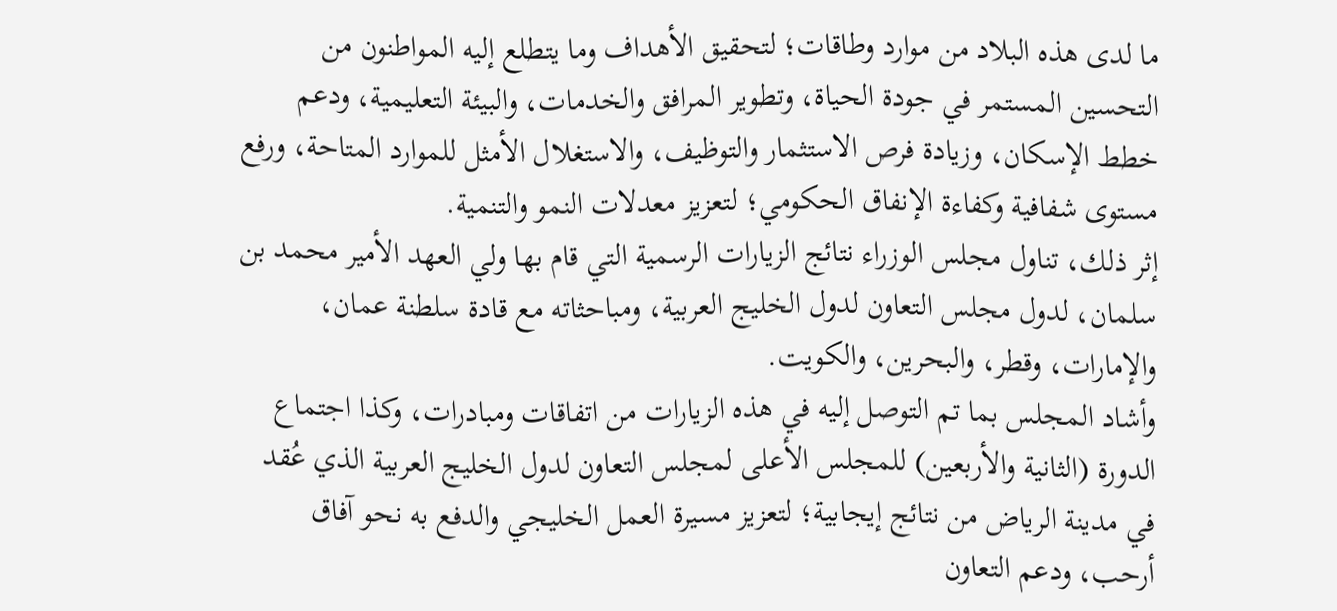ما لدى هذه البلاد من موارد وطاقات؛ لتحقيق الأهداف وما يتطلع إليه المواطنون من التحسين المستمر في جودة الحياة، وتطوير المرافق والخدمات، والبيئة التعليمية، ودعم خطط الإسكان، وزيادة فرص الاستثمار والتوظيف، والاستغلال الأمثل للموارد المتاحة، ورفع مستوى شفافية وكفاءة الإنفاق الحكومي؛ لتعزيز معدلات النمو والتنمية.
إثر ذلك، تناول مجلس الوزراء نتائج الزيارات الرسمية التي قام بها ولي العهد الأمير محمد بن سلمان، لدول مجلس التعاون لدول الخليج العربية، ومباحثاته مع قادة سلطنة عمان، والإمارات، وقطر، والبحرين، والكويت.
وأشاد المجلس بما تم التوصل إليه في هذه الزيارات من اتفاقات ومبادرات، وكذا اجتماع الدورة (الثانية والأربعين) للمجلس الأعلى لمجلس التعاون لدول الخليج العربية الذي عُقد في مدينة الرياض من نتائج إيجابية؛ لتعزيز مسيرة العمل الخليجي والدفع به نحو آفاق أرحب، ودعم التعاون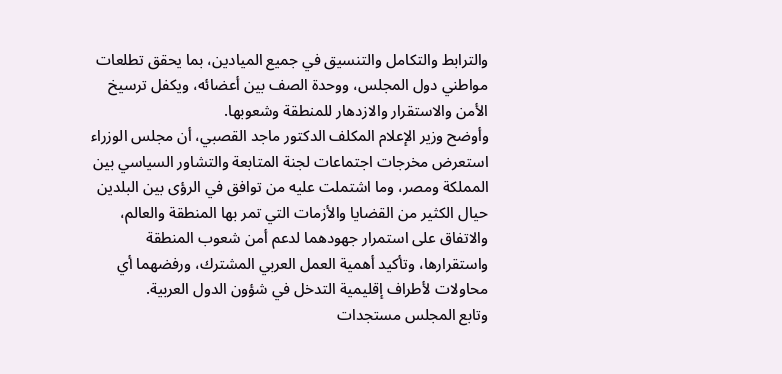والترابط والتكامل والتنسيق في جميع الميادين، بما يحقق تطلعات مواطني دول المجلس، ووحدة الصف بين أعضائه، ويكفل ترسيخ الأمن والاستقرار والازدهار للمنطقة وشعوبها.
وأوضح وزير الإعلام المكلف الدكتور ماجد القصبي، أن مجلس الوزراء استعرض مخرجات اجتماعات لجنة المتابعة والتشاور السياسي بين المملكة ومصر، وما اشتملت عليه من توافق في الرؤى بين البلدين حيال الكثير من القضايا والأزمات التي تمر بها المنطقة والعالم، والاتفاق على استمرار جهودهما لدعم أمن شعوب المنطقة واستقرارها، وتأكيد أهمية العمل العربي المشترك، ورفضهما أي محاولات لأطراف إقليمية التدخل في شؤون الدول العربية.
وتابع المجلس مستجدات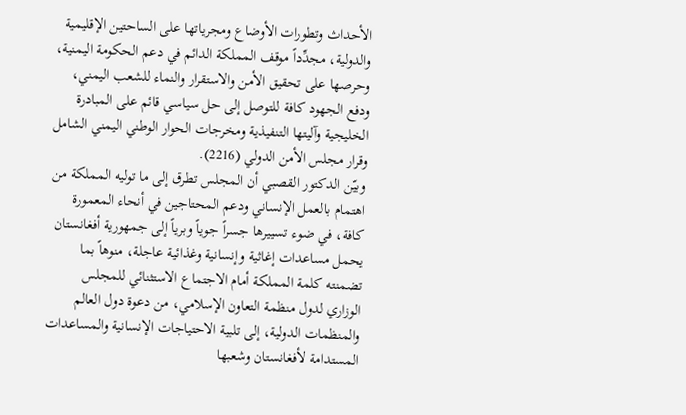الأحداث وتطورات الأوضاع ومجرياتها على الساحتين الإقليمية والدولية، مجدِّداً موقف المملكة الدائم في دعم الحكومة اليمنية، وحرصها على تحقيق الأمن والاستقرار والنماء للشعب اليمني، ودفع الجهود كافة للتوصل إلى حل سياسي قائم على المبادرة الخليجية وآليتها التنفيذية ومخرجات الحوار الوطني اليمني الشامل وقرار مجلس الأمن الدولي (2216).
وبيّن الدكتور القصبي أن المجلس تطرق إلى ما توليه المملكة من اهتمام بالعمل الإنساني ودعم المحتاجين في أنحاء المعمورة كافة، في ضوء تسييرها جسراً جوياً وبرياً إلى جمهورية أفغانستان يحمل مساعدات إغاثية وإنسانية وغذائية عاجلة، منوهاً بما تضمنته كلمة المملكة أمام الاجتماع الاستثنائي للمجلس الوزاري لدول منظمة التعاون الإسلامي، من دعوة دول العالم والمنظمات الدولية، إلى تلبية الاحتياجات الإنسانية والمساعدات المستدامة لأفغانستان وشعبها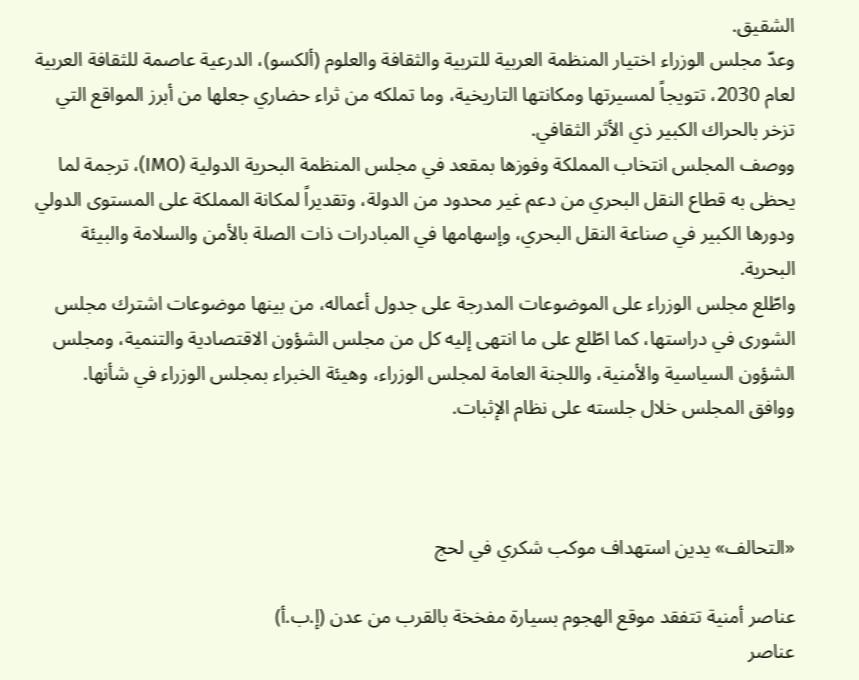الشقيق.
وعدّ مجلس الوزراء اختيار المنظمة العربية للتربية والثقافة والعلوم (ألكسو)، الدرعية عاصمة للثقافة العربية لعام 2030، تتويجاً لمسيرتها ومكانتها التاريخية، وما تملكه من ثراء حضاري جعلها من أبرز المواقع التي تزخر بالحراك الكبير ذي الأثر الثقافي.
ووصف المجلس انتخاب المملكة وفوزها بمقعد في مجلس المنظمة البحرية الدولية (IMO)، ترجمة لما يحظى به قطاع النقل البحري من دعم غير محدود من الدولة، وتقديراً لمكانة المملكة على المستوى الدولي ودورها الكبير في صناعة النقل البحري، وإسهامها في المبادرات ذات الصلة بالأمن والسلامة والبيئة البحرية.
واطّلع مجلس الوزراء على الموضوعات المدرجة على جدول أعماله، من بينها موضوعات اشترك مجلس الشورى في دراستها، كما اطّلع على ما انتهى إليه كل من مجلس الشؤون الاقتصادية والتنمية، ومجلس الشؤون السياسية والأمنية، واللجنة العامة لمجلس الوزراء، وهيئة الخبراء بمجلس الوزراء في شأنها.
ووافق المجلس خلال جلسته على نظام الإثبات.



«التحالف» يدين استهداف موكب شكري في لحج

عناصر أمنية تتفقد موقع الهجوم بسيارة مفخخة بالقرب من عدن (إ.ب.أ)
عناصر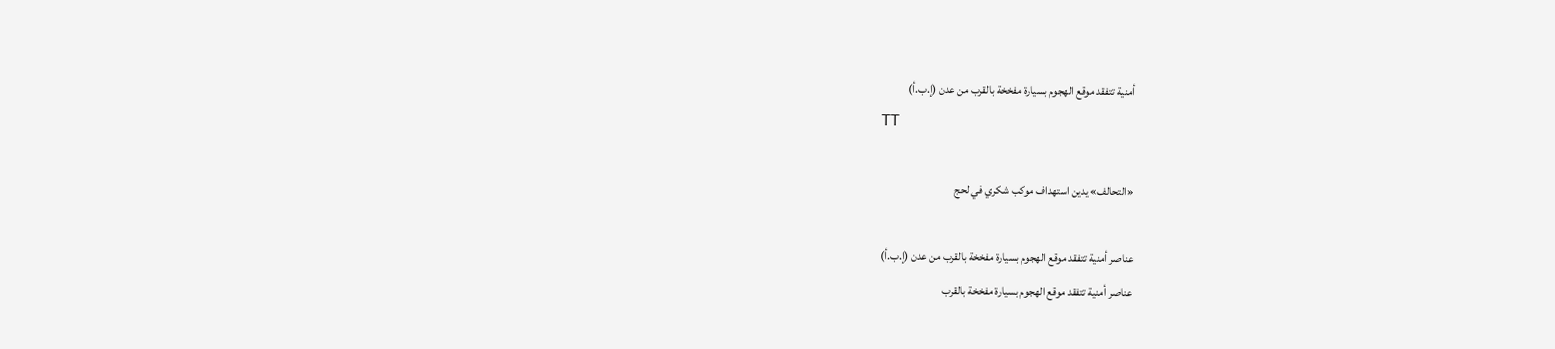أمنية تتفقد موقع الهجوم بسيارة مفخخة بالقرب من عدن (إ.ب.أ)
TT

«التحالف» يدين استهداف موكب شكري في لحج

عناصر أمنية تتفقد موقع الهجوم بسيارة مفخخة بالقرب من عدن (إ.ب.أ)
عناصر أمنية تتفقد موقع الهجوم بسيارة مفخخة بالقرب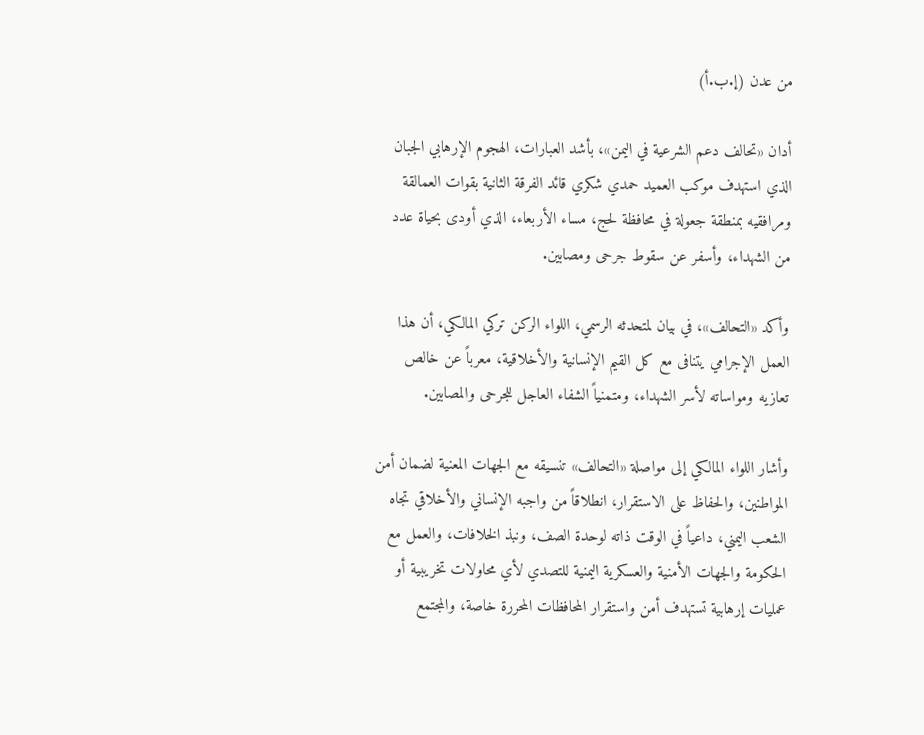من عدن (إ.ب.أ)

أدان «تحالف دعم الشرعية في اليمن»، بأشد العبارات، الهجوم الإرهابي الجبان الذي استهدف موكب العميد حمدي شكري قائد الفرقة الثانية بقوات العمالقة ومرافقيه بمنطقة جعولة في محافظة لحج، مساء الأربعاء، الذي أودى بحياة عدد من الشهداء، وأسفر عن سقوط جرحى ومصابين.

وأكد «التحالف»، في بيان لمتحدثه الرسمي، اللواء الركن تركي المالكي، أن هذا العمل الإجرامي يتنافى مع كل القيم الإنسانية والأخلاقية، معرباً عن خالص تعازيه ومواساته لأسر الشهداء، ومتمنياً الشفاء العاجل للجرحى والمصابين.

وأشار اللواء المالكي إلى مواصلة «التحالف» تنسيقه مع الجهات المعنية لضمان أمن المواطنين، والحفاظ على الاستقرار، انطلاقاً من واجبه الإنساني والأخلاقي تجاه الشعب اليمني، داعياً في الوقت ذاته لوحدة الصف، ونبذ الخلافات، والعمل مع الحكومة والجهات الأمنية والعسكرية اليمنية للتصدي لأي محاولات تخريبية أو عمليات إرهابية تستهدف أمن واستقرار المحافظات المحررة خاصة، والمجتمع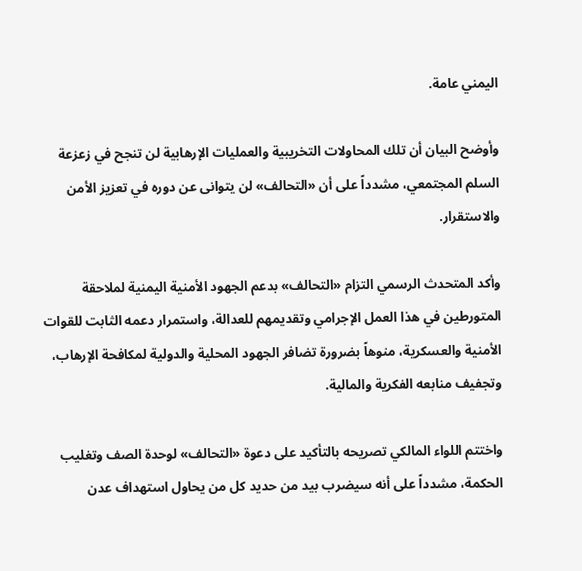اليمني عامة.

وأوضح البيان أن تلك المحاولات التخريبية والعمليات الإرهابية لن تنجح في زعزعة السلم المجتمعي، مشدداً على أن «التحالف» لن يتوانى عن دوره في تعزيز الأمن والاستقرار.

وأكد المتحدث الرسمي التزام «التحالف» بدعم الجهود الأمنية اليمنية لملاحقة المتورطين في هذا العمل الإجرامي وتقديمهم للعدالة، واستمرار دعمه الثابت للقوات الأمنية والعسكرية، منوهاً بضرورة تضافر الجهود المحلية والدولية لمكافحة الإرهاب، وتجفيف منابعه الفكرية والمالية.

واختتم اللواء المالكي تصريحه بالتأكيد على دعوة «التحالف» لوحدة الصف وتغليب الحكمة، مشدداً على أنه سيضرب بيد من حديد كل من يحاول استهداف عدن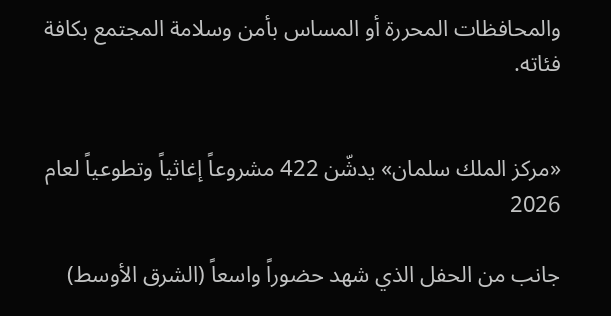والمحافظات المحررة أو المساس بأمن وسلامة المجتمع بكافة فئاته.


«مركز الملك سلمان» يدشّن 422 مشروعاً إغاثياً وتطوعياً لعام 2026

جانب من الحفل الذي شهد حضوراً واسعاً (الشرق الأوسط)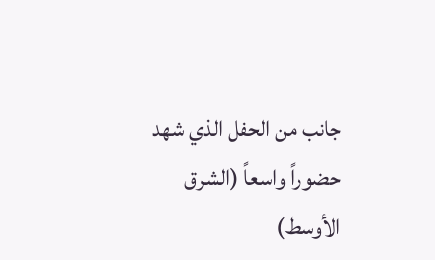جانب من الحفل الذي شهد حضوراً واسعاً (الشرق الأوسط)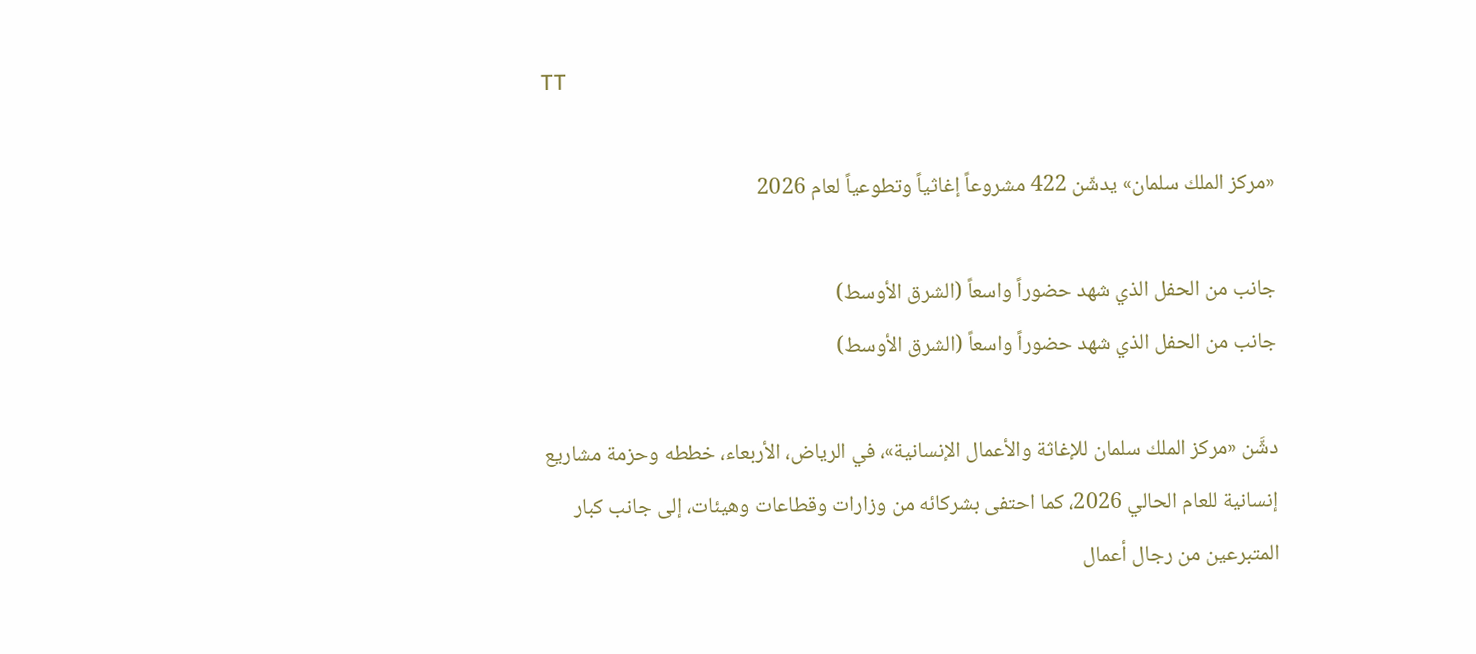TT

«مركز الملك سلمان» يدشّن 422 مشروعاً إغاثياً وتطوعياً لعام 2026

جانب من الحفل الذي شهد حضوراً واسعاً (الشرق الأوسط)
جانب من الحفل الذي شهد حضوراً واسعاً (الشرق الأوسط)

دشَّن «مركز الملك سلمان للإغاثة والأعمال الإنسانية»، في الرياض، الأربعاء، خططه وحزمة مشاريع إنسانية للعام الحالي 2026، كما احتفى بشركائه من وزارات وقطاعات وهيئات، إلى جانب كبار المتبرعين من رجال أعمال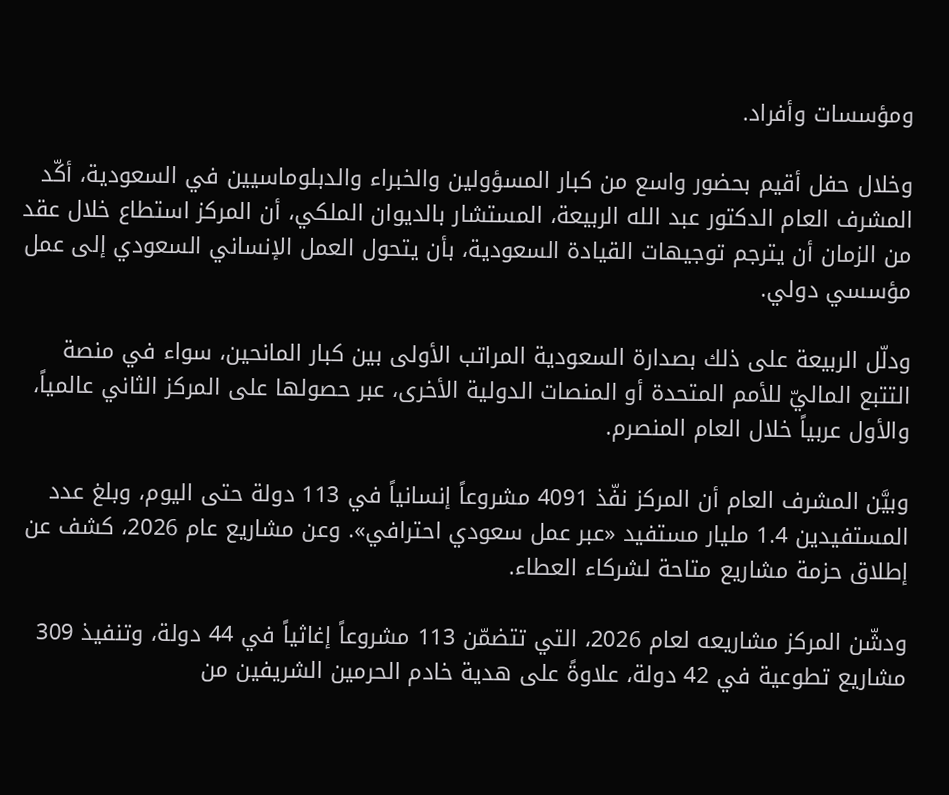ومؤسسات وأفراد.

وخلال حفل أقيم بحضور واسع من كبار المسؤولين والخبراء والدبلوماسيين في السعودية، أكّد المشرف العام الدكتور عبد الله الربيعة، المستشار بالديوان الملكي، أن المركز استطاع خلال عقد من الزمان أن يترجم توجيهات القيادة السعودية، بأن يتحول العمل الإنساني السعودي إلى عمل مؤسسي دولي.

ودلّل الربيعة على ذلك بصدارة السعودية المراتب الأولى بين كبار المانحين، سواء في منصة التتبع الماليّ للأمم المتحدة أو المنصات الدولية الأخرى، عبر حصولها على المركز الثاني عالمياً، والأول عربياً خلال العام المنصرم.

وبيَّن المشرف العام أن المركز نفّذ 4091 مشروعاً إنسانياً في 113 دولة حتى اليوم، وبلغ عدد المستفيدين 1.4 مليار مستفيد «عبر عمل سعودي احترافي». وعن مشاريع عام 2026، كشف عن إطلاق حزمة مشاريع متاحة لشركاء العطاء.

ودشّن المركز مشاريعه لعام 2026، التي تتضمّن 113 مشروعاً إغاثياً في 44 دولة، وتنفيذ 309 مشاريع تطوعية في 42 دولة، علاوةً على هدية خادم الحرمين الشريفين من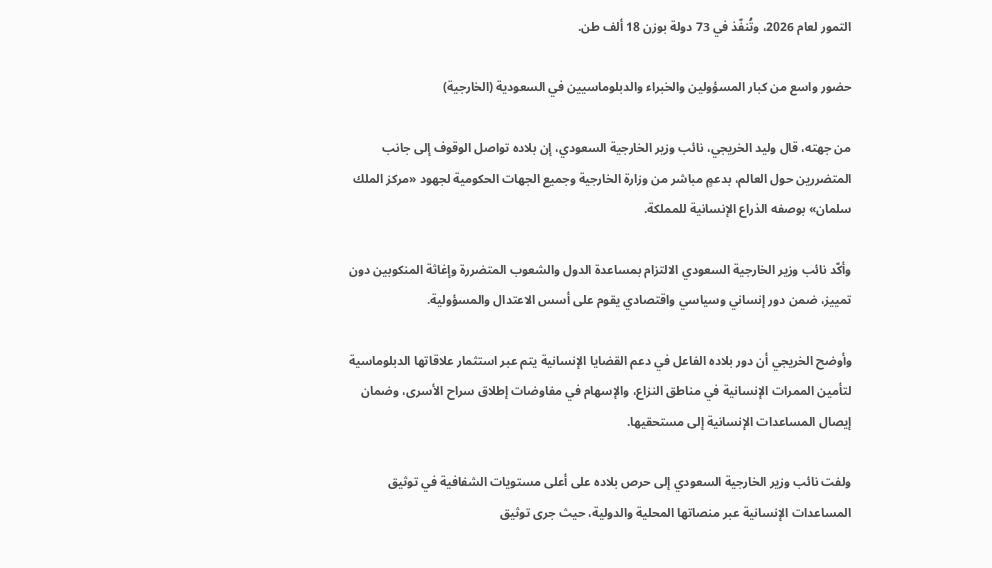التمور لعام 2026، وتُنفّذ في 73 دولة بوزن 18 ألف طن.

حضور واسع من كبار المسؤولين والخبراء والدبلوماسيين في السعودية (الخارجية)

من جهته، قال وليد الخريجي، نائب وزير الخارجية السعودي، إن بلاده تواصل الوقوف إلى جانب المتضررين حول العالم، بدعمٍ مباشر من وزارة الخارجية وجميع الجهات الحكومية لجهود «مركز الملك سلمان» بوصفه الذراع الإنسانية للمملكة.

وأكّد نائب وزير الخارجية السعودي الالتزام بمساعدة الدول والشعوب المتضررة وإغاثة المنكوبين دون تمييز، ضمن دور إنساني وسياسي واقتصادي يقوم على أسس الاعتدال والمسؤولية.

وأوضح الخريجي أن دور بلاده الفاعل في دعم القضايا الإنسانية يتم عبر استثمار علاقاتها الدبلوماسية لتأمين الممرات الإنسانية في مناطق النزاع، والإسهام في مفاوضات إطلاق سراح الأسرى، وضمان إيصال المساعدات الإنسانية إلى مستحقيها.

ولفت نائب وزير الخارجية السعودي إلى حرص بلاده على أعلى مستويات الشفافية في توثيق المساعدات الإنسانية عبر منصاتها المحلية والدولية، حيث جرى توثيق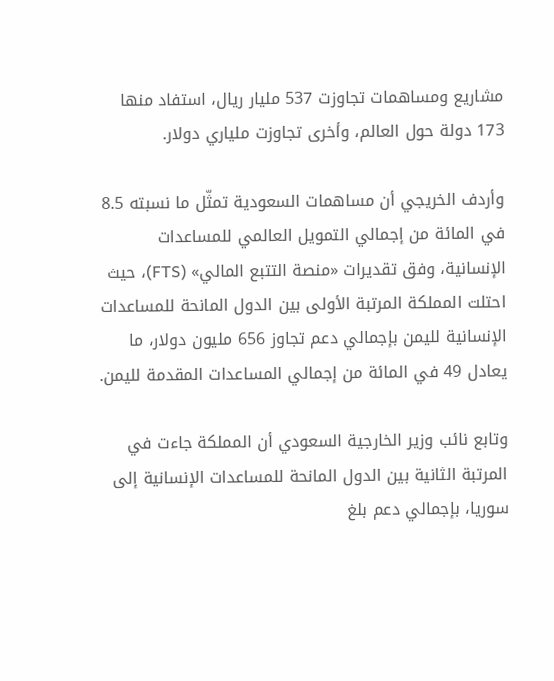مشاريع ومساهمات تجاوزت 537 مليار ريال، استفاد منها 173 دولة حول العالم، وأخرى تجاوزت ملياري دولار.

وأردف الخريجي أن مساهمات السعودية تمثّل ما نسبته 8.5 في المائة من إجمالي التمويل العالمي للمساعدات الإنسانية، وفق تقديرات «منصة التتبع المالي» (FTS)، حيث احتلت المملكة المرتبة الأولى بين الدول المانحة للمساعدات الإنسانية لليمن بإجمالي دعم تجاوز 656 مليون دولار، ما يعادل 49 في المائة من إجمالي المساعدات المقدمة لليمن.

وتابع نائب وزير الخارجية السعودي أن المملكة جاءت في المرتبة الثانية بين الدول المانحة للمساعدات الإنسانية إلى سوريا، بإجمالي دعم بلغ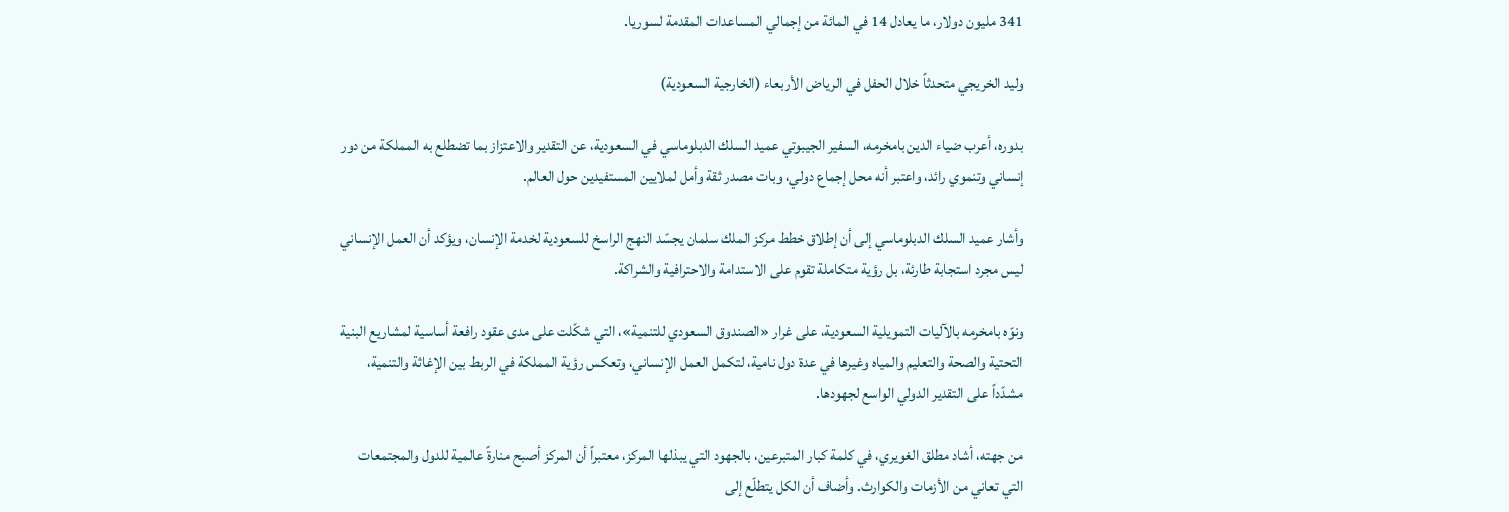341 مليون دولار، ما يعادل 14 في المائة من إجمالي المساعدات المقدمة لسوريا.

وليد الخريجي متحدثاً خلال الحفل في الرياض الأربعاء (الخارجية السعودية)

بدوره، أعرب ضياء الدين بامخرمه، السفير الجيبوتي عميد السلك الدبلوماسي في السعودية، عن التقدير والاعتزاز بما تضطلع به المملكة من دور إنساني وتنموي رائد، واعتبر أنه محل إجماع دولي، وبات مصدر ثقة وأمل لملايين المستفيدين حول العالم.

وأشار عميد السلك الدبلوماسي إلى أن إطلاق خطط مركز الملك سلمان يجسّد النهج الراسخ للسعودية لخدمة الإنسان، ويؤكد أن العمل الإنساني ليس مجرد استجابة طارئة، بل رؤية متكاملة تقوم على الاستدامة والاحترافية والشراكة.

ونوّه بامخرمه بالآليات التمويلية السعودية، على غرار «الصندوق السعودي للتنمية»، التي شكّلت على مدى عقود رافعة أساسية لمشاريع البنية التحتية والصحة والتعليم والمياه وغيرها في عدة دول نامية، لتكمل العمل الإنساني، وتعكس رؤية المملكة في الربط بين الإغاثة والتنمية، مشدّداً على التقدير الدولي الواسع لجهودها.

من جهته، أشاد مطلق الغويري، في كلمة كبار المتبرعين، بالجهود التي يبذلها المركز، معتبراً أن المركز أصبح منارةً عالمية للدول والمجتمعات التي تعاني من الأزمات والكوارث. وأضاف أن الكل يتطلّع إلى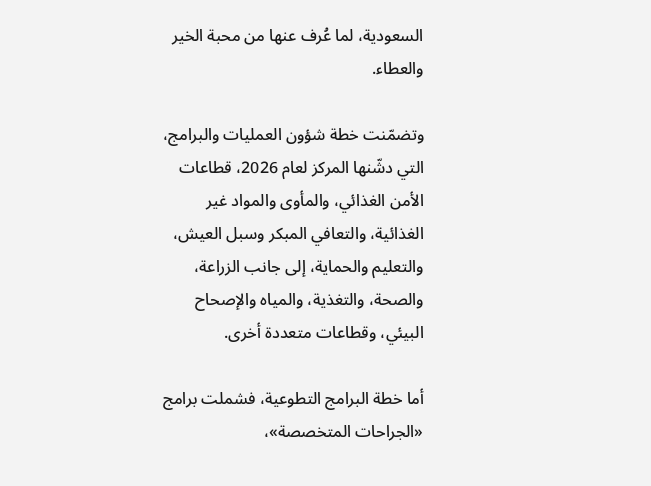السعودية، لما عُرف عنها من محبة الخير والعطاء.

وتضمّنت خطة شؤون العمليات والبرامج، التي دشّنها المركز لعام 2026، قطاعات الأمن الغذائي، والمأوى والمواد غير الغذائية، والتعافي المبكر وسبل العيش، والتعليم والحماية، إلى جانب الزراعة، والصحة، والتغذية، والمياه والإصحاح البيئي، وقطاعات متعددة أخرى.

أما خطة البرامج التطوعية، فشملت برامج «الجراحات المتخصصة»،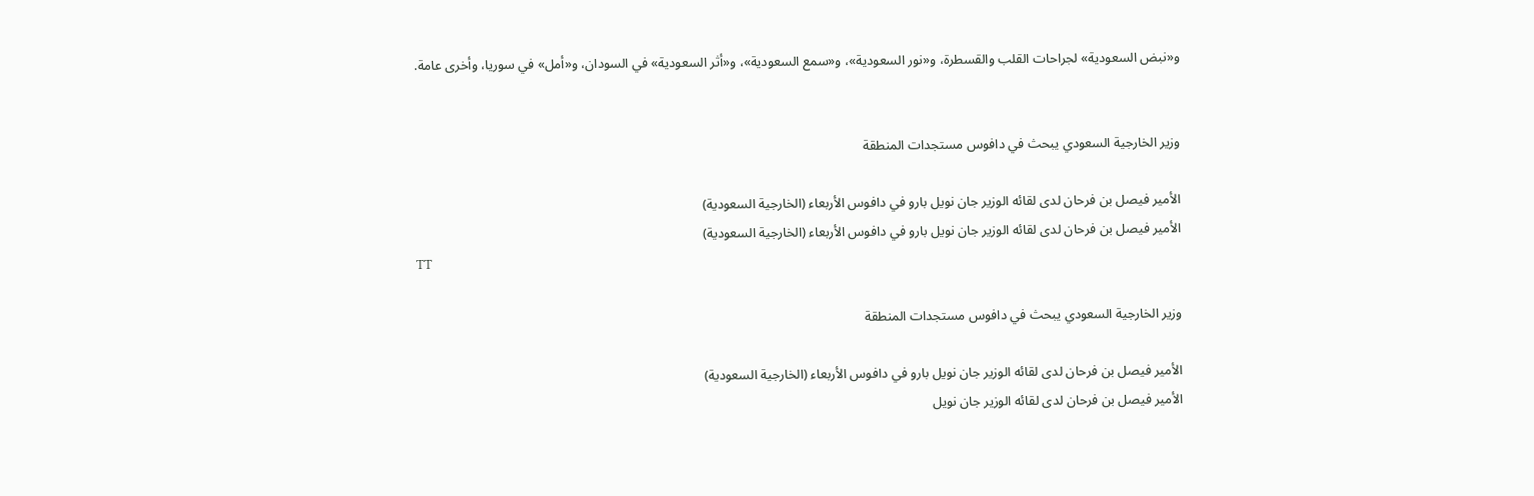و«نبض السعودية» لجراحات القلب والقسطرة، و«نور السعودية»، و«سمع السعودية»، و«أثر السعودية» في السودان، و«أمل» في سوريا، وأخرى عامة.


وزير الخارجية السعودي يبحث في دافوس مستجدات المنطقة

الأمير فيصل بن فرحان لدى لقائه الوزير جان نويل بارو في دافوس الأربعاء (الخارجية السعودية)
الأمير فيصل بن فرحان لدى لقائه الوزير جان نويل بارو في دافوس الأربعاء (الخارجية السعودية)
TT

وزير الخارجية السعودي يبحث في دافوس مستجدات المنطقة

الأمير فيصل بن فرحان لدى لقائه الوزير جان نويل بارو في دافوس الأربعاء (الخارجية السعودية)
الأمير فيصل بن فرحان لدى لقائه الوزير جان نويل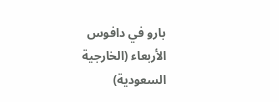بارو في دافوس الأربعاء (الخارجية السعودية)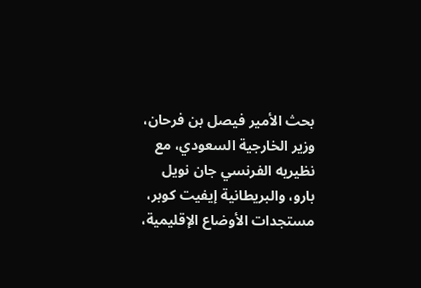بحث الأمير فيصل بن فرحان، وزير الخارجية السعودي، مع نظيريه الفرنسي جان نويل بارو، والبريطانية إيفيت كوبر، مستجدات الأوضاع الإقليمية،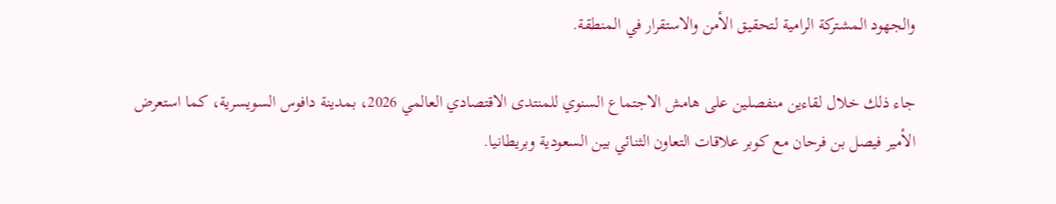والجهود المشتركة الرامية لتحقيق الأمن والاستقرار في المنطقة.

جاء ذلك خلال لقاءين منفصلين على هامش الاجتماع السنوي للمنتدى الاقتصادي العالمي 2026، بمدينة دافوس السويسرية، كما استعرض الأمير فيصل بن فرحان مع كوبر علاقات التعاون الثنائي بين السعودية وبريطانيا.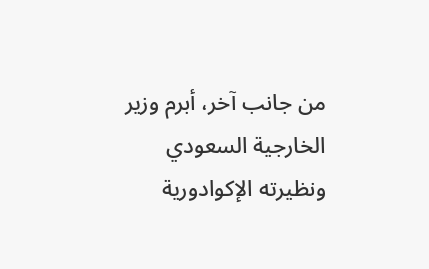من جانب آخر، أبرم وزير الخارجية السعودي ونظيرته الإكوادورية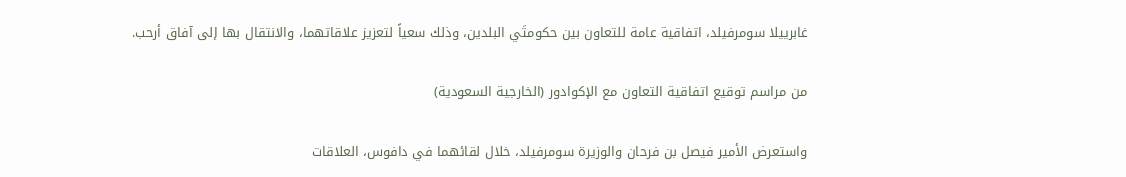غابرييلا سومرفيلد، اتفاقية عامة للتعاون بين حكومتَي البلدين، وذلك سعياً لتعزيز علاقاتهما، والانتقال بها إلى آفاق أرحب.

من مراسم توقيع اتفاقية التعاون مع الإكوادور (الخارجية السعودية)

واستعرض الأمير فيصل بن فرحان والوزيرة سومرفيلد، خلال لقائهما في دافوس، العلاقات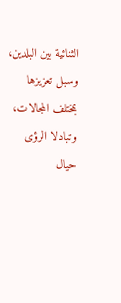الثنائية بين البلدين، وسبل تعزيزها بمختلف المجالات، وتبادلا الرؤى حيال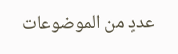عددٍ من الموضوعات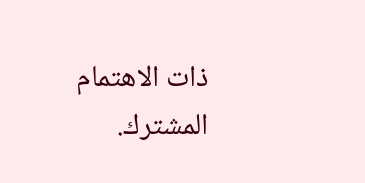ذات الاهتمام المشترك.